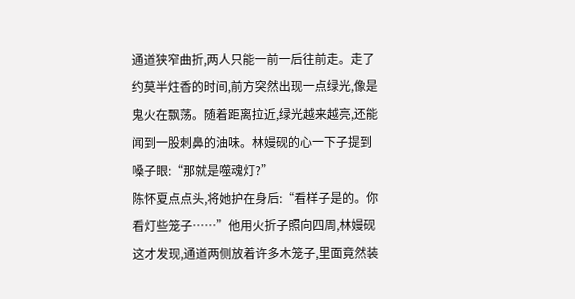通道狭窄曲折,两人只能一前一后往前走。走了约莫半炷香的时间,前方突然出现一点绿光,像是鬼火在飘荡。随着距离拉近,绿光越来越亮,还能闻到一股刺鼻的油味。林嫚砚的心一下子提到嗓子眼:“那就是噬魂灯?”
陈怀夏点点头,将她护在身后:“看样子是的。你看灯些笼子……”他用火折子照向四周,林嫚砚这才发现,通道两侧放着许多木笼子,里面竟然装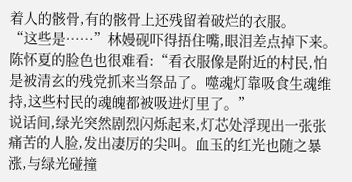着人的骸骨,有的骸骨上还残留着破烂的衣服。
“这些是……”林嫚砚吓得捂住嘴,眼泪差点掉下来。陈怀夏的脸色也很难看:“看衣服像是附近的村民,怕是被清玄的残党抓来当祭品了。噬魂灯靠吸食生魂维持,这些村民的魂魄都被吸进灯里了。”
说话间,绿光突然剧烈闪烁起来,灯芯处浮现出一张张痛苦的人脸,发出凄厉的尖叫。血玉的红光也随之暴涨,与绿光碰撞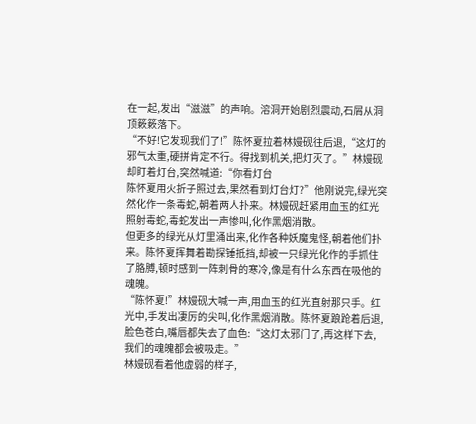在一起,发出“滋滋”的声响。溶洞开始剧烈震动,石屑从洞顶簌簌落下。
“不好!它发现我们了!”陈怀夏拉着林嫚砚往后退,“这灯的邪气太重,硬拼肯定不行。得找到机关,把灯灭了。”林嫚砚却盯着灯台,突然喊道:“你看灯台
陈怀夏用火折子照过去,果然看到灯台灯?”他刚说完,绿光突然化作一条毒蛇,朝着两人扑来。林嫚砚赶紧用血玉的红光照射毒蛇,毒蛇发出一声惨叫,化作黑烟消散。
但更多的绿光从灯里涌出来,化作各种妖魔鬼怪,朝着他们扑来。陈怀夏挥舞着勘探锤抵挡,却被一只绿光化作的手抓住了胳膊,顿时感到一阵刺骨的寒冷,像是有什么东西在吸他的魂魄。
“陈怀夏!”林嫚砚大喊一声,用血玉的红光直射那只手。红光中,手发出凄厉的尖叫,化作黑烟消散。陈怀夏踉跄着后退,脸色苍白,嘴唇都失去了血色:“这灯太邪门了,再这样下去,我们的魂魄都会被吸走。”
林嫚砚看着他虚弱的样子,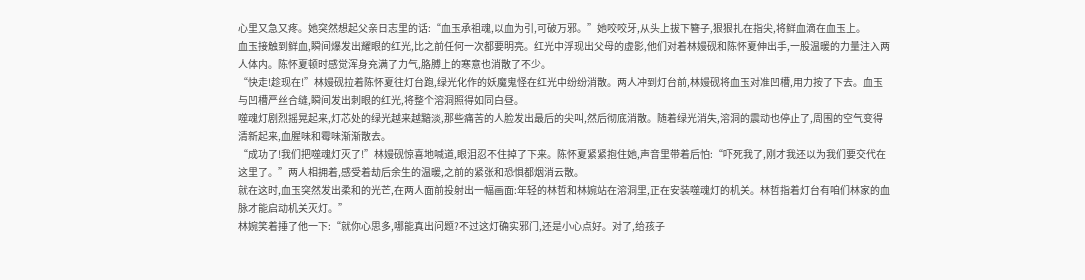心里又急又疼。她突然想起父亲日志里的话:“血玉承祖魂,以血为引,可破万邪。”她咬咬牙,从头上拔下簪子,狠狠扎在指尖,将鲜血滴在血玉上。
血玉接触到鲜血,瞬间爆发出耀眼的红光,比之前任何一次都要明亮。红光中浮现出父母的虚影,他们对着林嫚砚和陈怀夏伸出手,一股温暖的力量注入两人体内。陈怀夏顿时感觉浑身充满了力气,胳膊上的寒意也消散了不少。
“快走!趁现在!”林嫚砚拉着陈怀夏往灯台跑,绿光化作的妖魔鬼怪在红光中纷纷消散。两人冲到灯台前,林嫚砚将血玉对准凹槽,用力按了下去。血玉与凹槽严丝合缝,瞬间发出刺眼的红光,将整个溶洞照得如同白昼。
噬魂灯剧烈摇晃起来,灯芯处的绿光越来越黯淡,那些痛苦的人脸发出最后的尖叫,然后彻底消散。随着绿光消失,溶洞的震动也停止了,周围的空气变得清新起来,血腥味和霉味渐渐散去。
“成功了!我们把噬魂灯灭了!”林嫚砚惊喜地喊道,眼泪忍不住掉了下来。陈怀夏紧紧抱住她,声音里带着后怕:“吓死我了,刚才我还以为我们要交代在这里了。”两人相拥着,感受着劫后余生的温暖,之前的紧张和恐惧都烟消云散。
就在这时,血玉突然发出柔和的光芒,在两人面前投射出一幅画面:年轻的林哲和林婉站在溶洞里,正在安装噬魂灯的机关。林哲指着灯台有咱们林家的血脉才能启动机关灭灯。”
林婉笑着捶了他一下:“就你心思多,哪能真出问题?不过这灯确实邪门,还是小心点好。对了,给孩子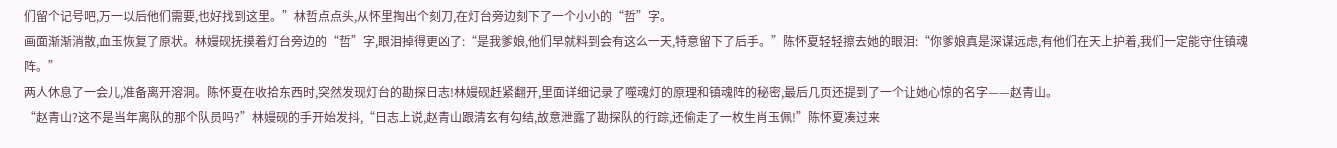们留个记号吧,万一以后他们需要,也好找到这里。”林哲点点头,从怀里掏出个刻刀,在灯台旁边刻下了一个小小的“哲”字。
画面渐渐消散,血玉恢复了原状。林嫚砚抚摸着灯台旁边的“哲”字,眼泪掉得更凶了:“是我爹娘,他们早就料到会有这么一天,特意留下了后手。”陈怀夏轻轻擦去她的眼泪:“你爹娘真是深谋远虑,有他们在天上护着,我们一定能守住镇魂阵。”
两人休息了一会儿,准备离开溶洞。陈怀夏在收拾东西时,突然发现灯台的勘探日志!林嫚砚赶紧翻开,里面详细记录了噬魂灯的原理和镇魂阵的秘密,最后几页还提到了一个让她心惊的名字——赵青山。
“赵青山?这不是当年离队的那个队员吗?”林嫚砚的手开始发抖,“日志上说,赵青山跟清玄有勾结,故意泄露了勘探队的行踪,还偷走了一枚生肖玉佩!”陈怀夏凑过来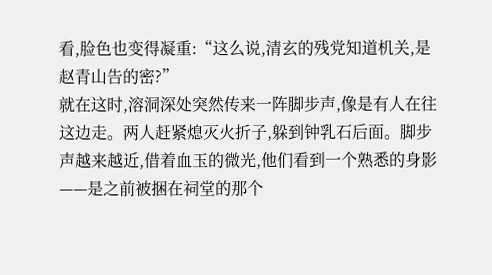看,脸色也变得凝重:“这么说,清玄的残党知道机关,是赵青山告的密?”
就在这时,溶洞深处突然传来一阵脚步声,像是有人在往这边走。两人赶紧熄灭火折子,躲到钟乳石后面。脚步声越来越近,借着血玉的微光,他们看到一个熟悉的身影——是之前被捆在祠堂的那个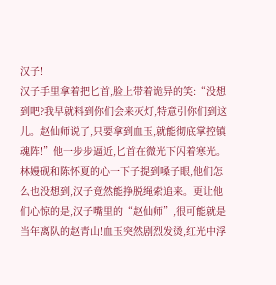汉子!
汉子手里拿着把匕首,脸上带着诡异的笑:“没想到吧?我早就料到你们会来灭灯,特意引你们到这儿。赵仙师说了,只要拿到血玉,就能彻底掌控镇魂阵!”他一步步逼近,匕首在微光下闪着寒光。
林嫚砚和陈怀夏的心一下子提到嗓子眼,他们怎么也没想到,汉子竟然能挣脱绳索追来。更让他们心惊的是,汉子嘴里的“赵仙师”,很可能就是当年离队的赵青山!血玉突然剧烈发烫,红光中浮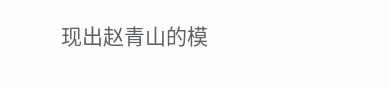现出赵青山的模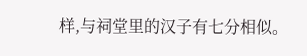样,与祠堂里的汉子有七分相似。